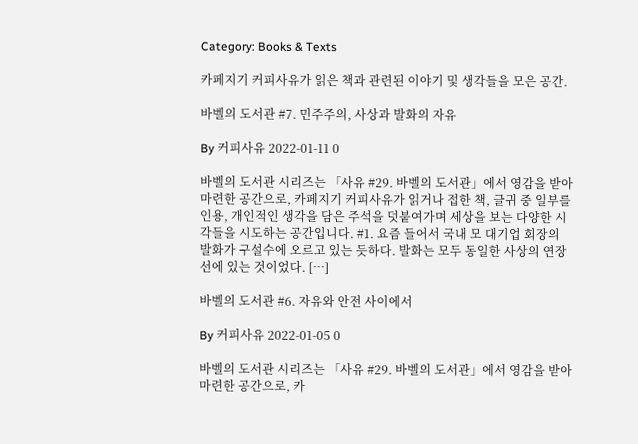Category: Books & Texts

카페지기 커피사유가 읽은 책과 관련된 이야기 및 생각들을 모은 공간.

바벨의 도서관 #7. 민주주의, 사상과 발화의 자유

By 커피사유 2022-01-11 0

바벨의 도서관 시리즈는 「사유 #29. 바벨의 도서관」에서 영감을 받아 마련한 공간으로, 카페지기 커피사유가 읽거나 접한 책, 글귀 중 일부를 인용, 개인적인 생각을 담은 주석을 덧붙여가며 세상을 보는 다양한 시각들을 시도하는 공간입니다. #1. 요즘 들어서 국내 모 대기업 회장의 발화가 구설수에 오르고 있는 듯하다. 발화는 모두 동일한 사상의 연장선에 있는 것이었다. […]

바벨의 도서관 #6. 자유와 안전 사이에서

By 커피사유 2022-01-05 0

바벨의 도서관 시리즈는 「사유 #29. 바벨의 도서관」에서 영감을 받아 마련한 공간으로, 카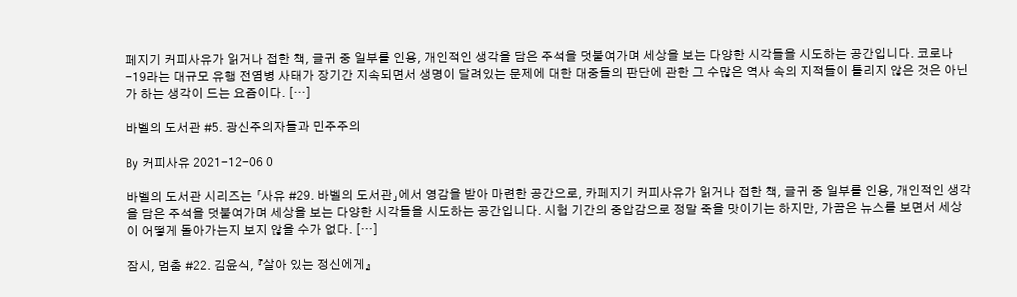페지기 커피사유가 읽거나 접한 책, 글귀 중 일부를 인용, 개인적인 생각을 담은 주석을 덧붙여가며 세상을 보는 다양한 시각들을 시도하는 공간입니다. 코로나-19라는 대규모 유행 전염병 사태가 장기간 지속되면서 생명이 달려있는 문제에 대한 대중들의 판단에 관한 그 수많은 역사 속의 지적들이 틀리지 않은 것은 아닌가 하는 생각이 드는 요즘이다. […]

바벨의 도서관 #5. 광신주의자들과 민주주의

By 커피사유 2021-12-06 0

바벨의 도서관 시리즈는 「사유 #29. 바벨의 도서관」에서 영감을 받아 마련한 공간으로, 카페지기 커피사유가 읽거나 접한 책, 글귀 중 일부를 인용, 개인적인 생각을 담은 주석을 덧붙여가며 세상을 보는 다양한 시각들을 시도하는 공간입니다. 시험 기간의 중압감으로 정말 죽을 맛이기는 하지만, 가끔은 뉴스를 보면서 세상이 어떻게 돌아가는지 보지 않을 수가 없다. […]

잠시, 멈춤 #22. 김윤식, 『살아 있는 정신에게』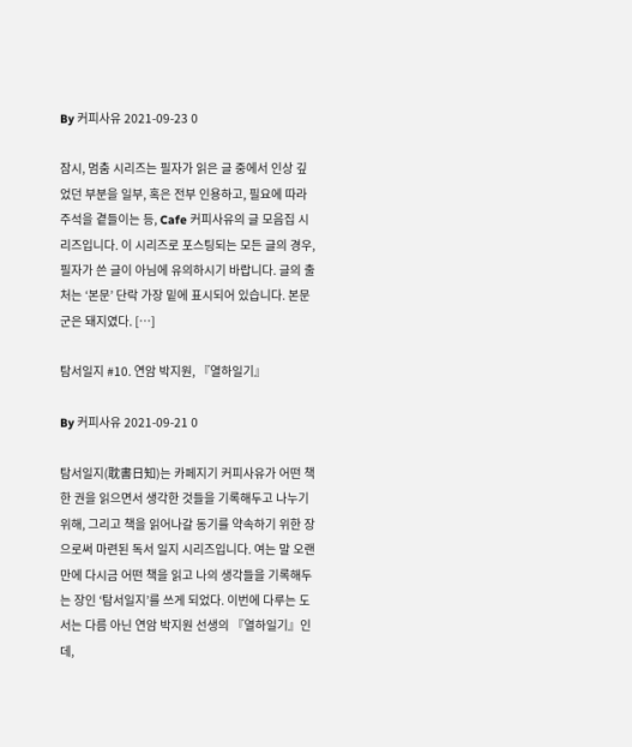By 커피사유 2021-09-23 0

잠시, 멈춤 시리즈는 필자가 읽은 글 중에서 인상 깊었던 부분을 일부, 혹은 전부 인용하고, 필요에 따라 주석을 곁들이는 등, Cafe 커피사유의 글 모음집 시리즈입니다. 이 시리즈로 포스팅되는 모든 글의 경우, 필자가 쓴 글이 아님에 유의하시기 바랍니다. 글의 출처는 ‘본문’ 단락 가장 밑에 표시되어 있습니다. 본문 군은 돼지였다. […]

탐서일지 #10. 연암 박지원, 『열하일기』

By 커피사유 2021-09-21 0

탐서일지(耽書日知)는 카페지기 커피사유가 어떤 책 한 권을 읽으면서 생각한 것들을 기록해두고 나누기 위해, 그리고 책을 읽어나갈 동기를 약속하기 위한 장으로써 마련된 독서 일지 시리즈입니다. 여는 말 오랜만에 다시금 어떤 책을 읽고 나의 생각들을 기록해두는 장인 ‘탐서일지’를 쓰게 되었다. 이번에 다루는 도서는 다름 아닌 연암 박지원 선생의 『열하일기』인데,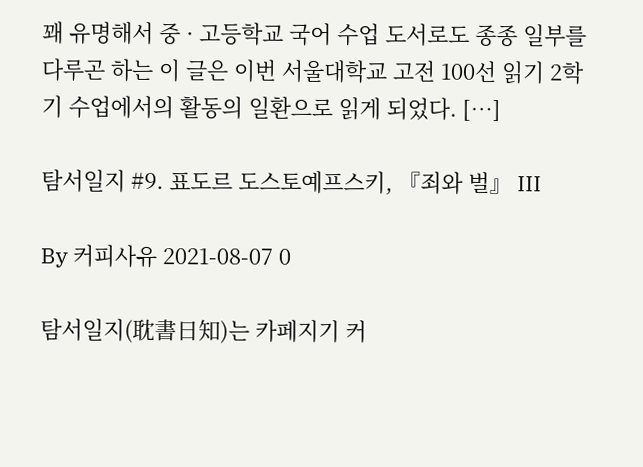꽤 유명해서 중 · 고등학교 국어 수업 도서로도 종종 일부를 다루곤 하는 이 글은 이번 서울대학교 고전 100선 읽기 2학기 수업에서의 활동의 일환으로 읽게 되었다. […]

탐서일지 #9. 표도르 도스토예프스키, 『죄와 벌』 III

By 커피사유 2021-08-07 0

탐서일지(耽書日知)는 카페지기 커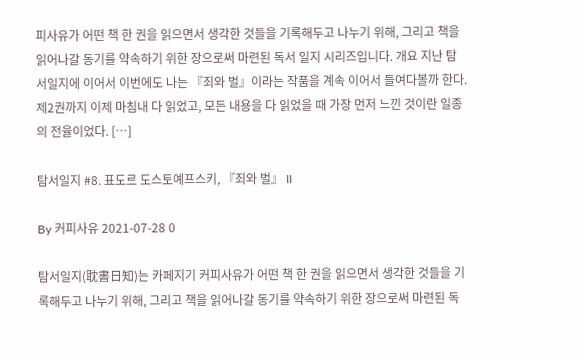피사유가 어떤 책 한 권을 읽으면서 생각한 것들을 기록해두고 나누기 위해, 그리고 책을 읽어나갈 동기를 약속하기 위한 장으로써 마련된 독서 일지 시리즈입니다. 개요 지난 탐서일지에 이어서 이번에도 나는 『죄와 벌』이라는 작품을 계속 이어서 들여다볼까 한다. 제2권까지 이제 마침내 다 읽었고, 모든 내용을 다 읽었을 때 가장 먼저 느낀 것이란 일종의 전율이었다. […]

탐서일지 #8. 표도르 도스토예프스키, 『죄와 벌』 II

By 커피사유 2021-07-28 0

탐서일지(耽書日知)는 카페지기 커피사유가 어떤 책 한 권을 읽으면서 생각한 것들을 기록해두고 나누기 위해, 그리고 책을 읽어나갈 동기를 약속하기 위한 장으로써 마련된 독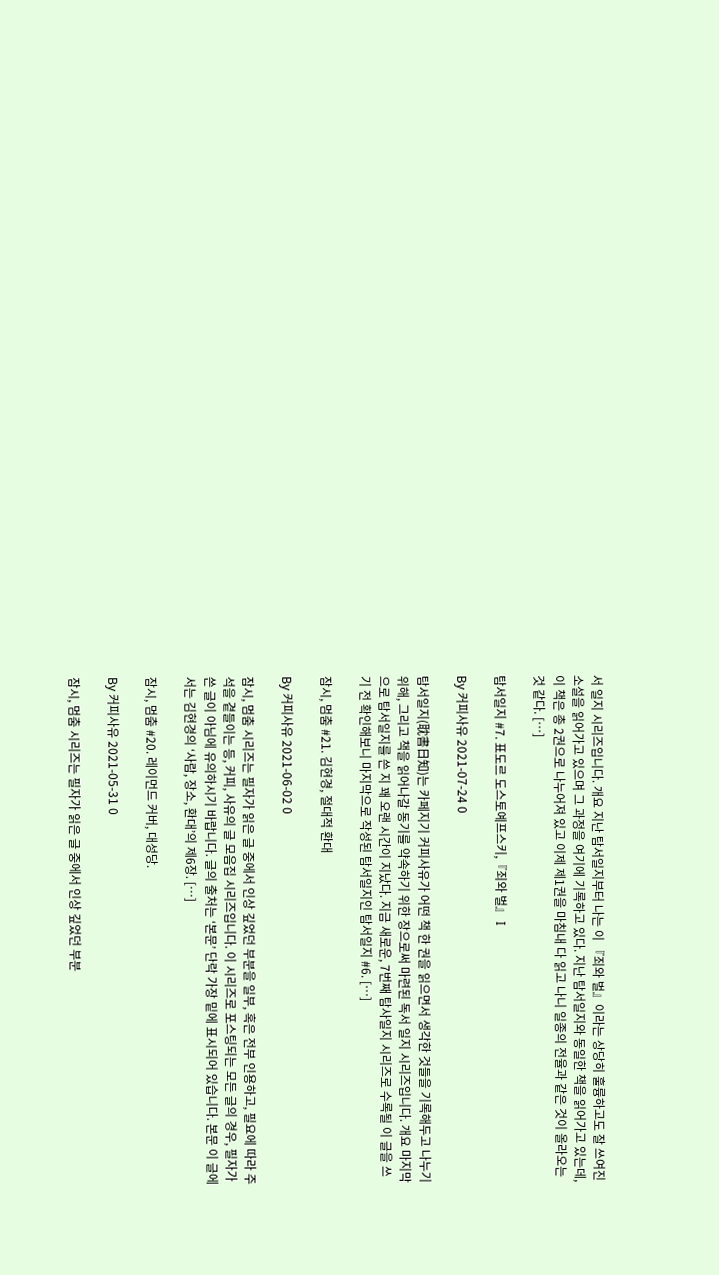서 일지 시리즈입니다. 개요 지난 탐서일지부터 나는 이 『죄와 벌』이라는 상당히 훌륭하고도 잘 쓰여진 소설을 읽어가고 있으며 그 과정을 여기에 기록하고 있다. 지난 탐서일지와 동일한 책을 읽어가고 있는데, 이 책은 총 2권으로 나누어져 있고 이제 제1권을 마침내 다 읽고 나니 일종의 전율과 같은 것이 올라오는 것 같다. […]

탐서일지 #7. 표도르 도스토예프스키,『죄와 벌』 I

By 커피사유 2021-07-24 0

탐서일지(耽書日知)는 카페지기 커피사유가 어떤 책 한 권을 읽으면서 생각한 것들을 기록해두고 나누기 위해, 그리고 책을 읽어나갈 동기를 약속하기 위한 장으로써 마련된 독서 일지 시리즈입니다. 개요 마지막으로 탐서일지를 쓴 지 꽤 오랜 시간이 지났다. 지금 새로운, 7번째 탐사일지 시리즈로 수록될 이 글을 쓰기 전 확인해보니 마지막으로 작성된 탐서일지인 탐서일지 #6. […]

잠시, 멈춤 #21. 김현경, 절대적 환대

By 커피사유 2021-06-02 0

잠시, 멈춤 시리즈는 필자가 읽은 글 중에서 인상 깊었던 부분을 일부, 혹은 전부 인용하고, 필요에 따라 주석을 곁들이는 등, 커피, 사유의 글 모음집 시리즈입니다. 이 시리즈로 포스팅되는 모든 글의 경우, 필자가 쓴 글이 아님에 유의하시기 바랍니다. 글의 출처는 ‘본문’ 단락 가장 밑에 표시되어 있습니다. 본문 이 글에서는 김현경의 ‘사람, 장소, 환대’의 제6장. […]

잠시, 멈춤 #20. 레이먼드 커버, 대성당.

By 커피사유 2021-05-31 0

잠시, 멈춤 시리즈는 필자가 읽은 글 중에서 인상 깊었던 부분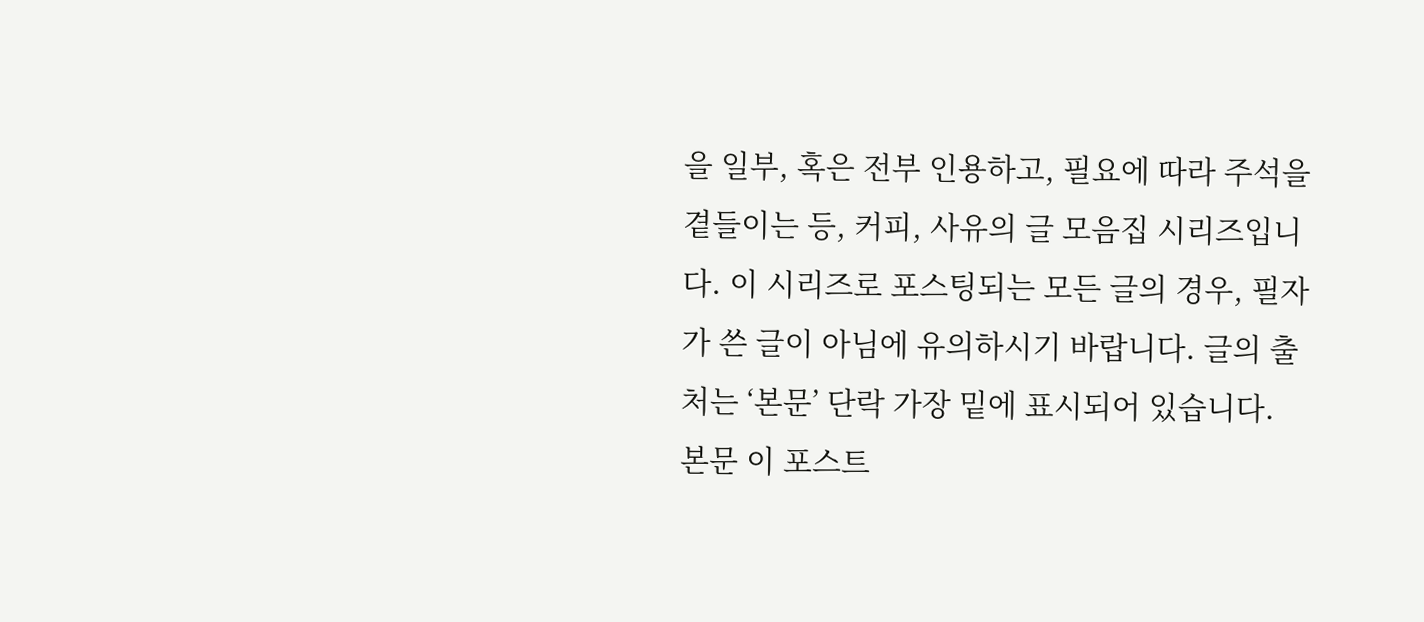을 일부, 혹은 전부 인용하고, 필요에 따라 주석을 곁들이는 등, 커피, 사유의 글 모음집 시리즈입니다. 이 시리즈로 포스팅되는 모든 글의 경우, 필자가 쓴 글이 아님에 유의하시기 바랍니다. 글의 출처는 ‘본문’ 단락 가장 밑에 표시되어 있습니다. 본문 이 포스트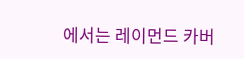에서는 레이먼드 카버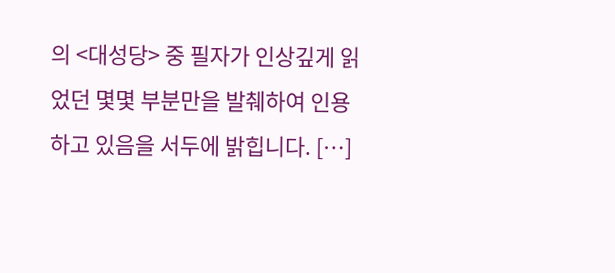의 <대성당> 중 필자가 인상깊게 읽었던 몇몇 부분만을 발췌하여 인용하고 있음을 서두에 밝힙니다. […]